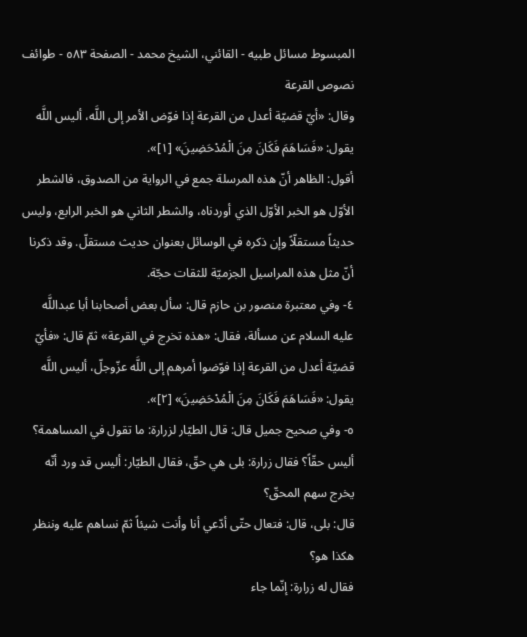المبسوط مسائل طبيه - القائني، الشيخ محمد - الصفحة ٥٨٣ - طوائف نصوص القرعة
وقال: «أيّ قضيّة أعدل من القرعة إذا فوّض الأمر إلى اللَّه، أليس اللَّه يقول: «فَسَاهَمَ فَكَانَ مِنَ الْمُدْحَضِينَ» [١]».
أقول: الظاهر أنّ هذه المرسلة جمع في الرواية من الصدوق، فالشطر الأوّل هو الخبر الأوّل الذي أوردناه، والشطر الثاني هو الخبر الرابع، وليس حديثاً مستقلّاً وإن ذكره في الوسائل بعنوان حديث مستقلّ. وقد ذكرنا أنّ مثل هذه المراسيل الجزميّة للثقات حجّة.
٤- وفي معتبرة منصور بن حازم قال: سأل بعض أصحابنا أبا عبداللَّه عليه السلام عن مسألة، فقال: «هذه تخرج في القرعة» ثمّ قال: «فأيّ قضيّة أعدل من القرعة إذا فوّضوا أمرهم إلى اللَّه عزّوجلّ، أليس اللَّه يقول: «فَسَاهَمَ فَكَانَ مِنَ الْمُدْحَضِينَ» [٢]».
٥- وفي صحيح جميل قال: قال الطيّار لزرارة: ما تقول في المساهمة؟ أليس حقّاً؟ فقال زرارة: بلى هي حقّ، فقال الطيّار: أليس قد ورد أنّه يخرج سهم المحقّ؟
قال: بلى، قال: فتعال حتّى أدّعي أنا وأنت شيئاً ثمّ نساهم عليه وننظر هكذا هو؟
فقال له زرارة: إنّما جاء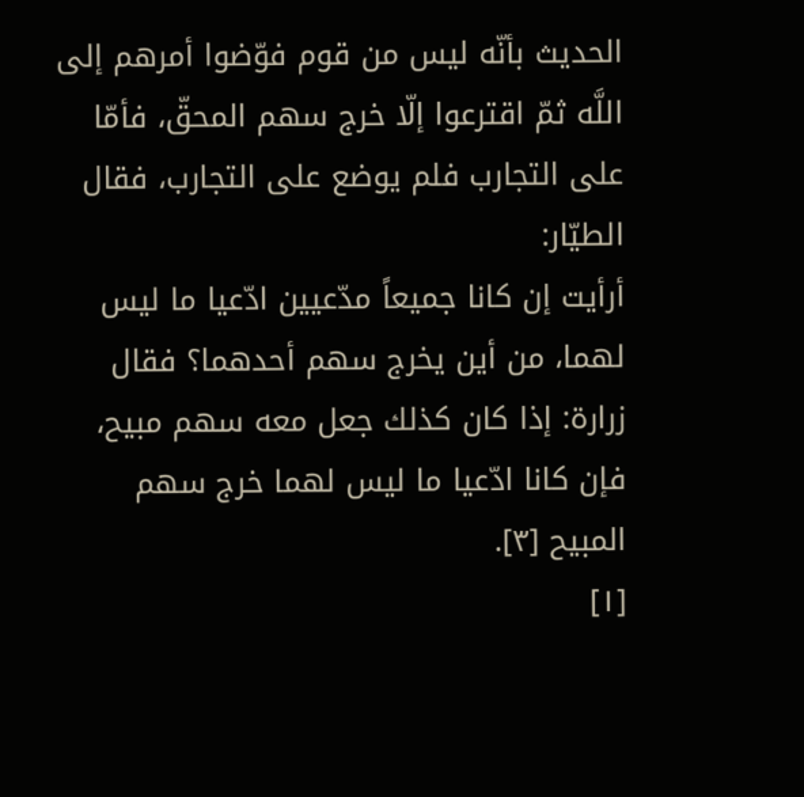الحديث بأنّه ليس من قوم فوّضوا أمرهم إلى اللَّه ثمّ اقترعوا إلّا خرج سهم المحقّ، فأمّا على التجارب فلم يوضع على التجارب، فقال الطيّار:
أرأيت إن كانا جميعاً مدّعيين ادّعيا ما ليس لهما، من أين يخرج سهم أحدهما؟ فقال زرارة: إذا كان كذلك جعل معه سهم مبيح، فإن كانا ادّعيا ما ليس لهما خرج سهم المبيح [٣].
[١]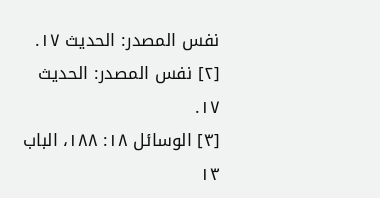نفس المصدر: الحديث ١٧.
[٢] نفس المصدر: الحديث ١٧.
[٣] الوسائل ١٨: ١٨٨، الباب ١٣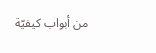من أبواب كيفيّة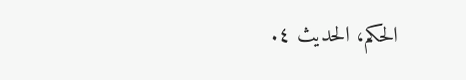الحكم، الحديث ٤.